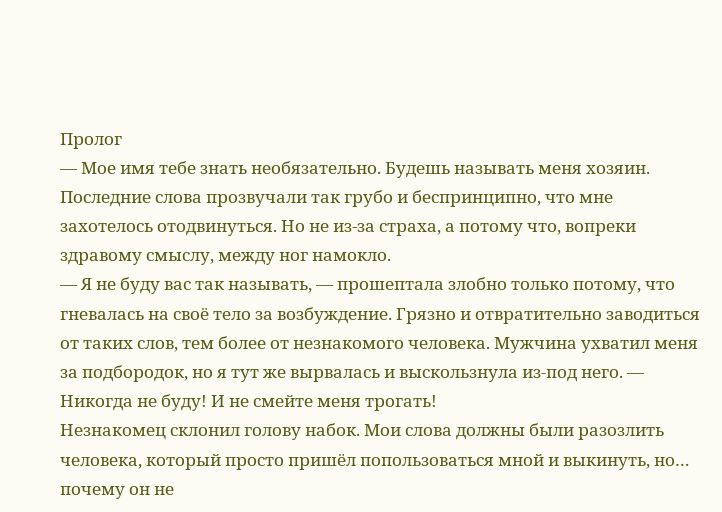Пролог
— Мое имя тебе знать необязательно. Будешь называть меня хозяин.
Последние слова прозвучали так грубо и беспринципно, что мне захотелось отодвинуться. Но не из-за страха, а потому что, вопреки здравому смыслу, между ног намокло.
— Я не буду вас так называть, — прошептала злобно только потому, что гневалась на своё тело за возбуждение. Грязно и отвратительно заводиться от таких слов, тем более от незнакомого человека. Мужчина ухватил меня за подбородок, но я тут же вырвалась и выскользнула из-под него. — Никогда не буду! И не смейте меня трогать!
Незнакомец склонил голову набок. Мои слова должны были разозлить человека, который просто пришёл попользоваться мной и выкинуть, но… почему он не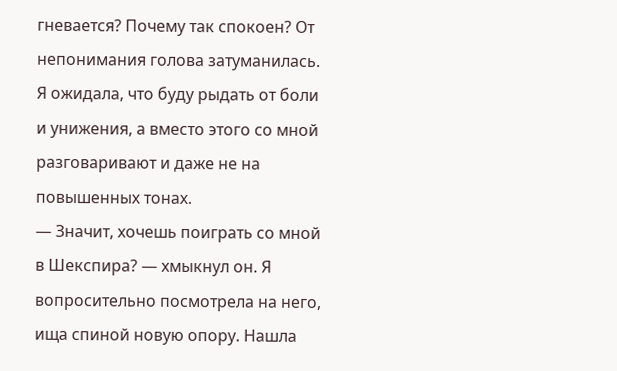гневается? Почему так спокоен? От непонимания голова затуманилась. Я ожидала, что буду рыдать от боли и унижения, а вместо этого со мной разговаривают и даже не на повышенных тонах.
— Значит, хочешь поиграть со мной в Шекспира? — хмыкнул он. Я вопросительно посмотрела на него, ища спиной новую опору. Нашла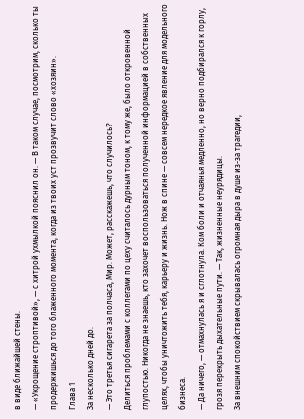в виде ближайшей стены.
— «Укрощение строптивой», — с хитрой ухмылкой пояснил он. — В таком случае, посмотрим, сколько ты продержишься до того блаженного момента, когда из твоих уст прозвучит слово «хозяин».
Глава 1
За несколько дней до.
— Это третья сигарета за полчаса, Мир. Может, расскажешь, что случилось?
Делиться проблемами с коллегами по цеху считалось дурным тоном, к тому же, было откровенной глупостью. Никогда не знаешь, кто захочет воспользоваться полученной информацией в собственных целях, чтобы уничтожить тебя, карьеру и жизнь. Нож в спине — совсем нередкое явление для модельного бизнеса.
— Да ничего, — отмахнулась я и сглотнула. Ком боли и отчаянья медленно, но верно подбирался к горлу, грозя перекрыть дыхательные пути. — Так, жизненные неурядицы.
За внешним спокойствием скрывалась огромная дыра в душе из-за трагедии,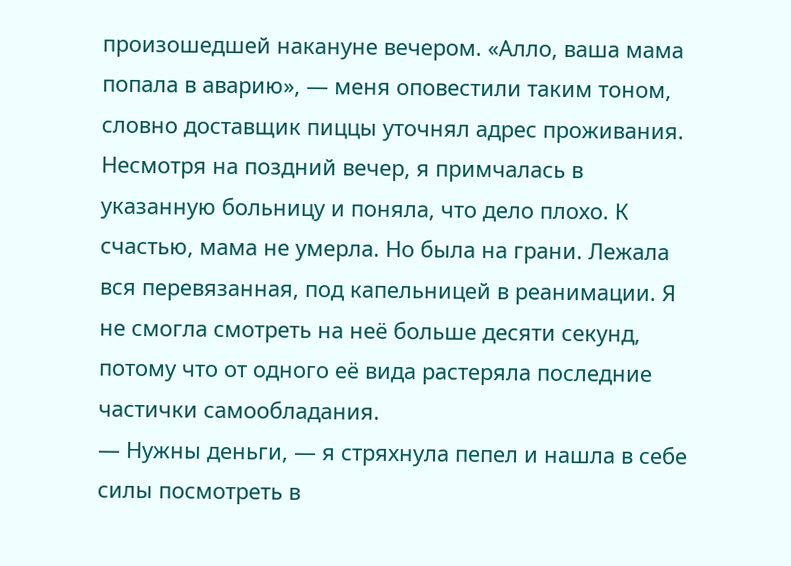произошедшей накануне вечером. «Алло, ваша мама попала в аварию», — меня оповестили таким тоном, словно доставщик пиццы уточнял адрес проживания. Несмотря на поздний вечер, я примчалась в указанную больницу и поняла, что дело плохо. К счастью, мама не умерла. Но была на грани. Лежала вся перевязанная, под капельницей в реанимации. Я не смогла смотреть на неё больше десяти секунд, потому что от одного её вида растеряла последние частички самообладания.
— Нужны деньги, — я стряхнула пепел и нашла в себе силы посмотреть в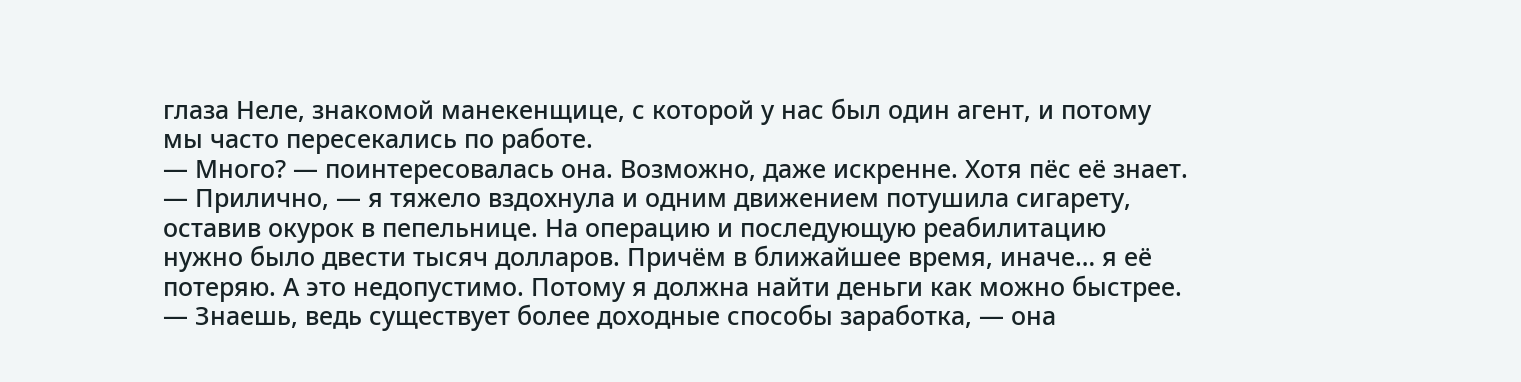глаза Неле, знакомой манекенщице, с которой у нас был один агент, и потому мы часто пересекались по работе.
— Много? — поинтересовалась она. Возможно, даже искренне. Хотя пёс её знает.
— Прилично, — я тяжело вздохнула и одним движением потушила сигарету, оставив окурок в пепельнице. На операцию и последующую реабилитацию нужно было двести тысяч долларов. Причём в ближайшее время, иначе… я её потеряю. А это недопустимо. Потому я должна найти деньги как можно быстрее.
— Знаешь, ведь существует более доходные способы заработка, — она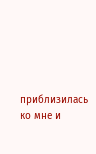приблизилась ко мне и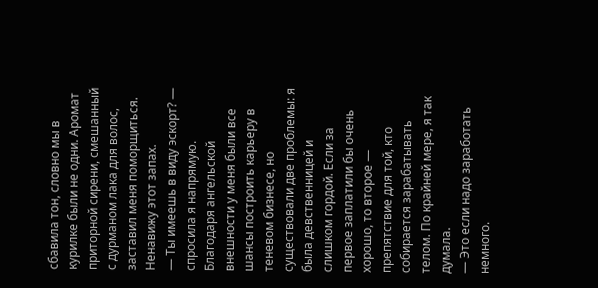сбавила тон, словно мы в курилке были не одни. Аромат приторной сирени, смешанный с дурманом лака для волос, заставил меня поморщиться. Ненавижу этот запах.
— Ты имеешь в виду эскорт? — спросила я напрямую. Благодаря ангельской внешности у меня были все шансы построить карьеру в теневом бизнесе, но существовали две проблемы: я была девственницей и слишком гордой. Если за первое заплатили бы очень хорошо, то второе — препятствие для той, кто собирается зарабатывать телом. По крайней мере, я так думала.
— Это если надо заработать немного.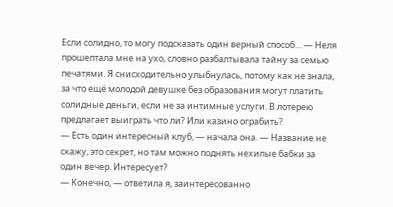Если солидно, то могу подсказать один верный способ… — Неля прошептала мне на ухо, словно разбалтывала тайну за семью печатями. Я снисходительно улыбнулась, потому как не знала, за что ещё молодой девушке без образования могут платить солидные деньги, если не за интимные услуги. В лотерею предлагает выиграть что ли? Или казино ограбить?
— Есть один интересный клуб, — начала она. — Название не скажу, это секрет, но там можно поднять нехилые бабки за один вечер. Интересует?
— Конечно, — ответила я, заинтересованно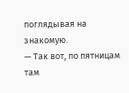поглядывая на знакомую.
— Так вот, по пятницам там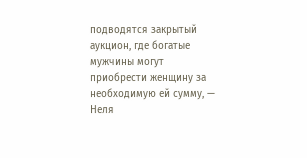подводятся закрытый аукцион, где богатые мужчины могут приобрести женщину за необходимую ей сумму, — Неля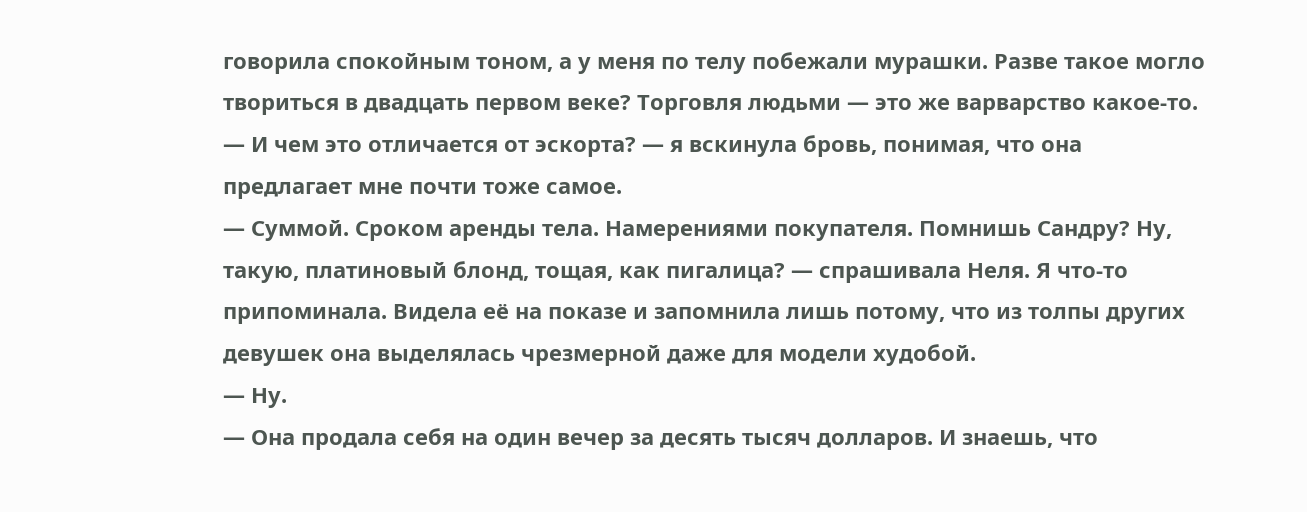говорила спокойным тоном, а у меня по телу побежали мурашки. Разве такое могло твориться в двадцать первом веке? Торговля людьми — это же варварство какое-то.
— И чем это отличается от эскорта? — я вскинула бровь, понимая, что она предлагает мне почти тоже самое.
— Суммой. Сроком аренды тела. Намерениями покупателя. Помнишь Сандру? Ну, такую, платиновый блонд, тощая, как пигалица? — спрашивала Неля. Я что-то припоминала. Видела её на показе и запомнила лишь потому, что из толпы других девушек она выделялась чрезмерной даже для модели худобой.
— Ну.
— Она продала себя на один вечер за десять тысяч долларов. И знаешь, что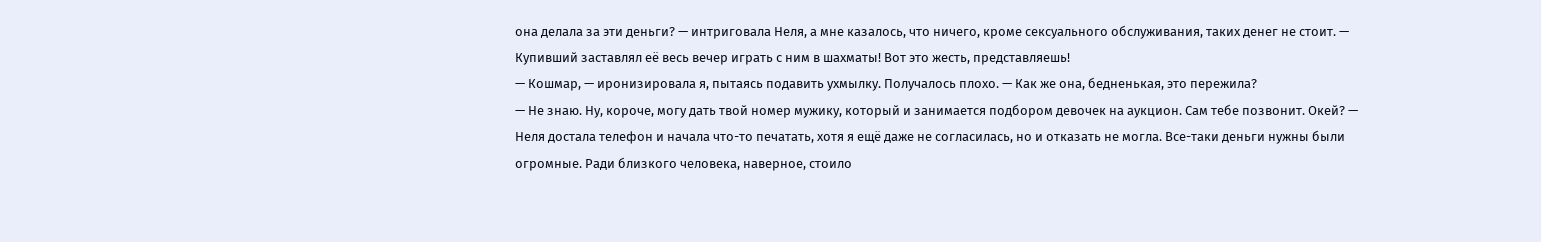она делала за эти деньги? — интриговала Неля, а мне казалось, что ничего, кроме сексуального обслуживания, таких денег не стоит. — Купивший заставлял её весь вечер играть с ним в шахматы! Вот это жесть, представляешь!
— Кошмар, — иронизировала я, пытаясь подавить ухмылку. Получалось плохо. — Как же она, бедненькая, это пережила?
— Не знаю. Ну, короче, могу дать твой номер мужику, который и занимается подбором девочек на аукцион. Сам тебе позвонит. Окей? — Неля достала телефон и начала что-то печатать, хотя я ещё даже не согласилась, но и отказать не могла. Все-таки деньги нужны были огромные. Ради близкого человека, наверное, стоило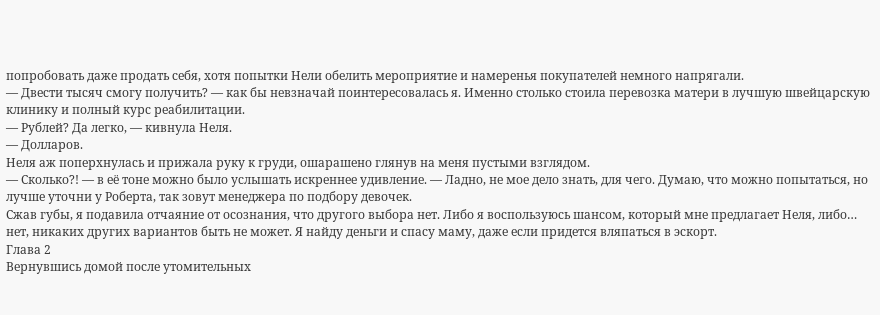попробовать даже продать себя, хотя попытки Нели обелить мероприятие и намеренья покупателей немного напрягали.
— Двести тысяч смогу получить? — как бы невзначай поинтересовалась я. Именно столько стоила перевозка матери в лучшую швейцарскую клинику и полный курс реабилитации.
— Рублей? Да легко, — кивнула Неля.
— Долларов.
Неля аж поперхнулась и прижала руку к груди, ошарашено глянув на меня пустыми взглядом.
— Сколько?! — в её тоне можно было услышать искреннее удивление. — Ладно, не мое дело знать, для чего. Думаю, что можно попытаться, но лучше уточни у Роберта, так зовут менеджера по подбору девочек.
Сжав губы, я подавила отчаяние от осознания, что другого выбора нет. Либо я воспользуюсь шансом, который мне предлагает Неля, либо… нет, никаких других вариантов быть не может. Я найду деньги и спасу маму, даже если придется вляпаться в эскорт.
Глава 2
Вернувшись домой после утомительных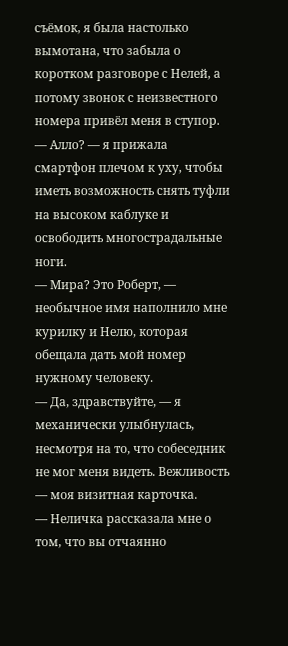съёмок, я была настолько вымотана, что забыла о коротком разговоре с Нелей, а потому звонок с неизвестного номера привёл меня в ступор.
— Алло? — я прижала смартфон плечом к уху, чтобы иметь возможность снять туфли на высоком каблуке и освободить многострадальные ноги.
— Мира? Это Роберт, — необычное имя наполнило мне курилку и Нелю, которая обещала дать мой номер нужному человеку.
— Да, здравствуйте, — я механически улыбнулась, несмотря на то, что собеседник не мог меня видеть. Вежливость — моя визитная карточка.
— Неличка рассказала мне о том, что вы отчаянно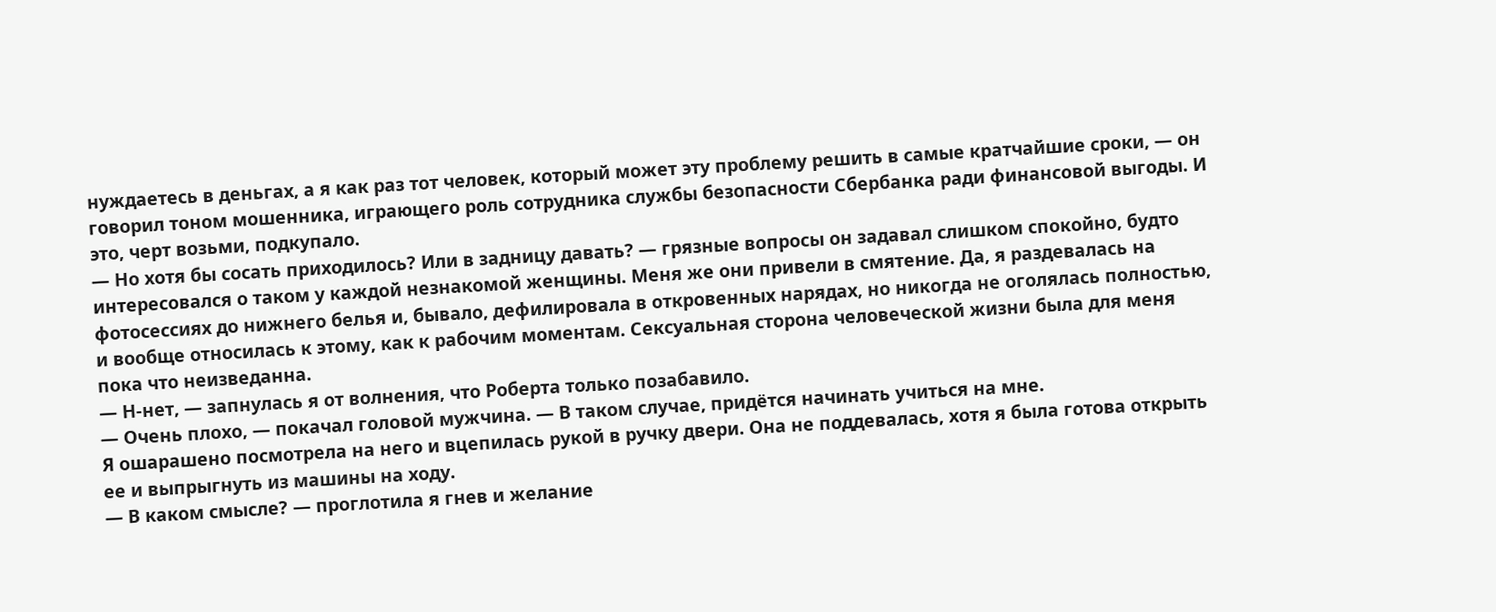нуждаетесь в деньгах, а я как раз тот человек, который может эту проблему решить в самые кратчайшие сроки, — он говорил тоном мошенника, играющего роль сотрудника службы безопасности Сбербанка ради финансовой выгоды. И это, черт возьми, подкупало.
— Но хотя бы сосать приходилось? Или в задницу давать? — грязные вопросы он задавал слишком спокойно, будто интересовался о таком у каждой незнакомой женщины. Меня же они привели в смятение. Да, я раздевалась на фотосессиях до нижнего белья и, бывало, дефилировала в откровенных нарядах, но никогда не оголялась полностью, и вообще относилась к этому, как к рабочим моментам. Сексуальная сторона человеческой жизни была для меня пока что неизведанна.
— Н-нет, — запнулась я от волнения, что Роберта только позабавило.
— Очень плохо, — покачал головой мужчина. — В таком случае, придётся начинать учиться на мне.
Я ошарашено посмотрела на него и вцепилась рукой в ручку двери. Она не поддевалась, хотя я была готова открыть ее и выпрыгнуть из машины на ходу.
— В каком смысле? — проглотила я гнев и желание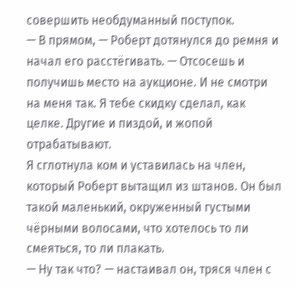совершить необдуманный поступок.
— В прямом, — Роберт дотянулся до ремня и начал его расстёгивать. — Отсосешь и получишь место на аукционе. И не смотри на меня так. Я тебе скидку сделал, как целке. Другие и пиздой, и жопой отрабатывают.
Я сглотнула ком и уставилась на член, который Роберт вытащил из штанов. Он был такой маленький, окруженный густыми чёрными волосами, что хотелось то ли смеяться, то ли плакать.
— Ну так что? — настаивал он, тряся член с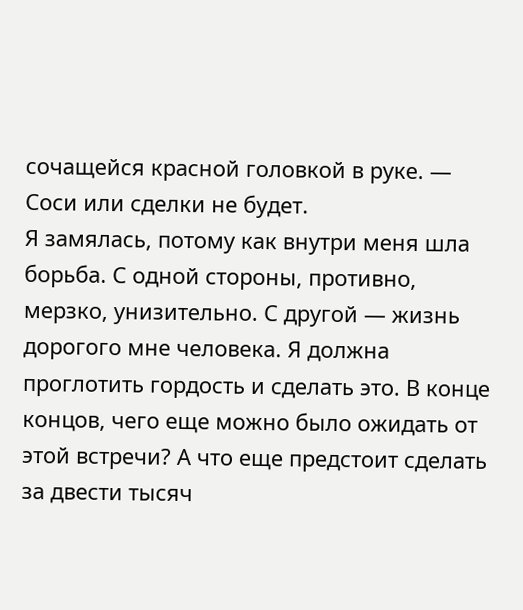сочащейся красной головкой в руке. — Соси или сделки не будет.
Я замялась, потому как внутри меня шла борьба. С одной стороны, противно, мерзко, унизительно. С другой — жизнь дорогого мне человека. Я должна проглотить гордость и сделать это. В конце концов, чего еще можно было ожидать от этой встречи? А что еще предстоит сделать за двести тысяч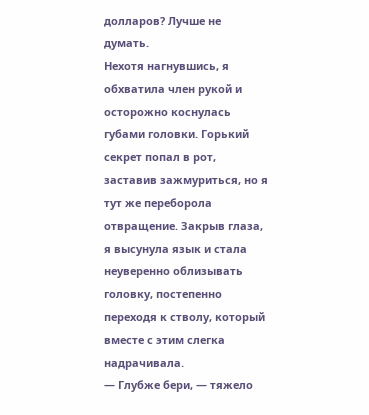долларов? Лучше не думать.
Нехотя нагнувшись, я обхватила член рукой и осторожно коснулась губами головки. Горький секрет попал в рот, заставив зажмуриться, но я тут же переборола отвращение. Закрыв глаза, я высунула язык и стала неуверенно облизывать головку, постепенно переходя к стволу, который вместе с этим слегка надрачивала.
— Глубже бери, — тяжело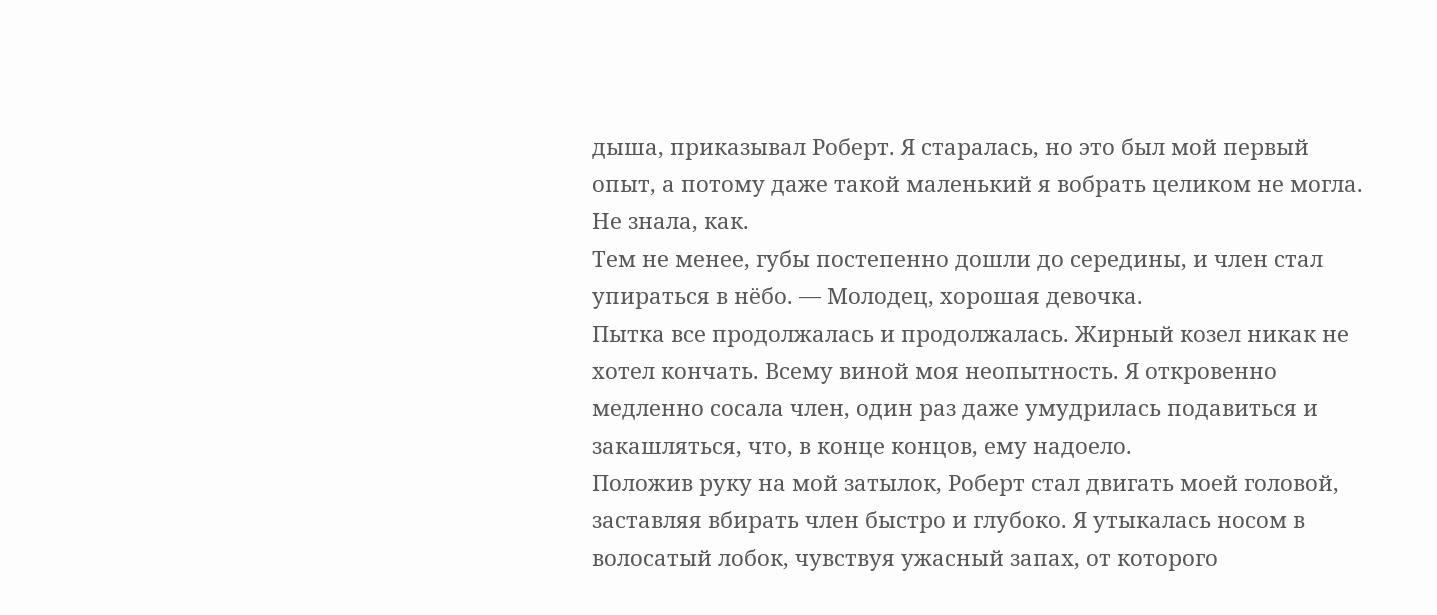дыша, приказывал Роберт. Я старалась, но это был мой первый опыт, а потому даже такой маленький я вобрать целиком не могла. Не знала, как.
Тем не менее, губы постепенно дошли до середины, и член стал упираться в нёбо. — Молодец, хорошая девочка.
Пытка все продолжалась и продолжалась. Жирный козел никак не хотел кончать. Всему виной моя неопытность. Я откровенно медленно сосала член, один раз даже умудрилась подавиться и закашляться, что, в конце концов, ему надоело.
Положив руку на мой затылок, Роберт стал двигать моей головой, заставляя вбирать член быстро и глубоко. Я утыкалась носом в волосатый лобок, чувствуя ужасный запах, от которого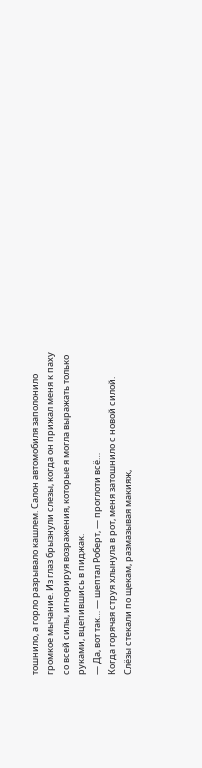тошнило, а горло разрывало кашлем. Салон автомобиля заполонило громкое мычание. Из глаз брызнули слезы, когда он прижал меня к паху со всей силы, игнорируя возражения, которые я могла выражать только руками, вцепившись в пиджак.
— Да, вот так… — шептал Роберт, — проглоти всё…
Когда горячая струя хлынула в рот, меня затошнило с новой силой. Слёзы стекали по щекам, размазывая макияж,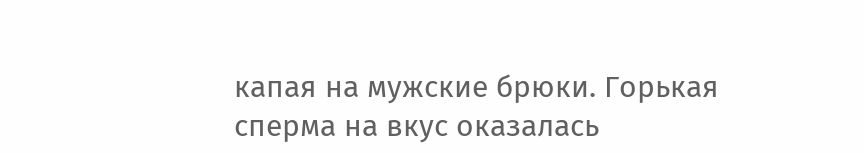капая на мужские брюки. Горькая сперма на вкус оказалась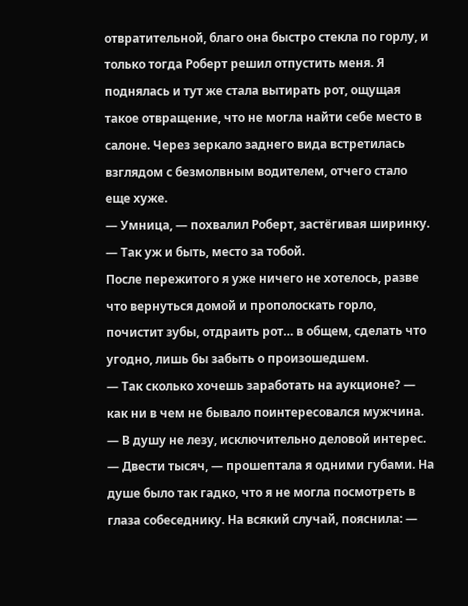отвратительной, благо она быстро стекла по горлу, и только тогда Роберт решил отпустить меня. Я поднялась и тут же стала вытирать рот, ощущая такое отвращение, что не могла найти себе место в салоне. Через зеркало заднего вида встретилась взглядом с безмолвным водителем, отчего стало еще хуже.
— Умница, — похвалил Роберт, застёгивая ширинку. — Так уж и быть, место за тобой.
После пережитого я уже ничего не хотелось, разве что вернуться домой и прополоскать горло, почистит зубы, отдраить рот… в общем, сделать что угодно, лишь бы забыть о произошедшем.
— Так сколько хочешь заработать на аукционе? — как ни в чем не бывало поинтересовался мужчина. — В душу не лезу, исключительно деловой интерес.
— Двести тысяч, — прошептала я одними губами. На душе было так гадко, что я не могла посмотреть в глаза собеседнику. На всякий случай, пояснила: —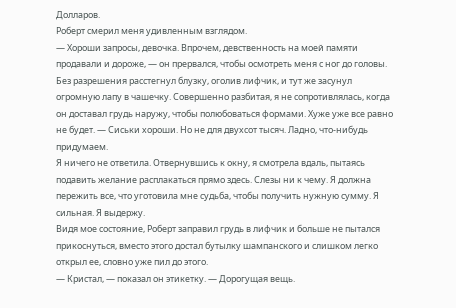Долларов.
Роберт смерил меня удивленным взглядом.
— Хороши запросы, девочка. Впрочем, девственность на моей памяти продавали и дороже, — он прервался, чтобы осмотреть меня с ног до головы. Без разрешения расстегнул блузку, оголив лифчик, и тут же засунул огромную лапу в чашечку. Совершенно разбитая, я не сопротивлялась, когда он доставал грудь наружу, чтобы полюбоваться формами. Хуже уже все равно не будет. — Сиськи хороши. Но не для двухсот тысяч. Ладно, что-нибудь придумаем.
Я ничего не ответила. Отвернувшись к окну, я смотрела вдаль, пытаясь подавить желание расплакаться прямо здесь. Слезы ни к чему. Я должна пережить все, что уготовила мне судьба, чтобы получить нужную сумму. Я сильная. Я выдержу.
Видя мое состояние, Роберт заправил грудь в лифчик и больше не пытался прикоснуться, вместо этого достал бутылку шампанского и слишком легко открыл ее, словно уже пил до этого.
— Кристал, — показал он этикетку. — Дорогущая вещь.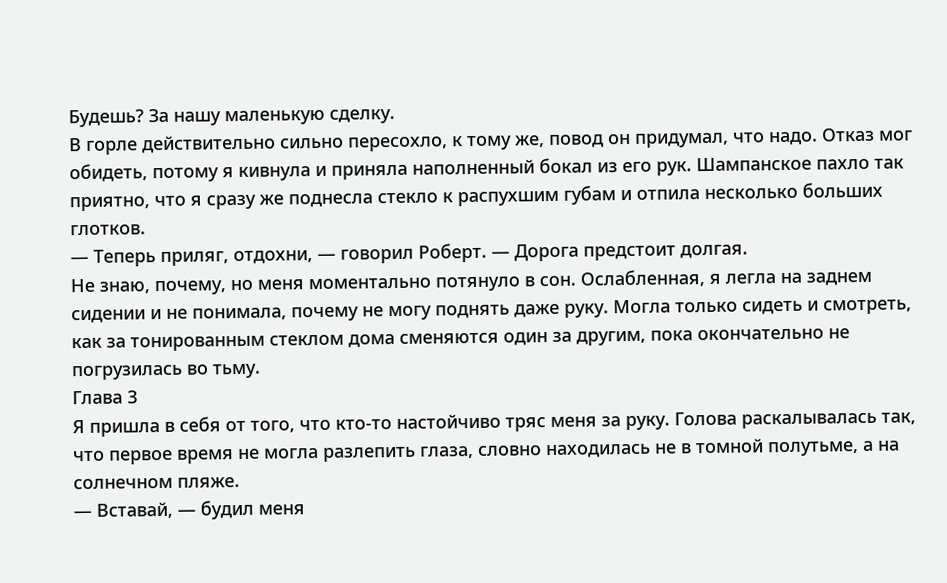Будешь? За нашу маленькую сделку.
В горле действительно сильно пересохло, к тому же, повод он придумал, что надо. Отказ мог обидеть, потому я кивнула и приняла наполненный бокал из его рук. Шампанское пахло так приятно, что я сразу же поднесла стекло к распухшим губам и отпила несколько больших глотков.
— Теперь приляг, отдохни, — говорил Роберт. — Дорога предстоит долгая.
Не знаю, почему, но меня моментально потянуло в сон. Ослабленная, я легла на заднем сидении и не понимала, почему не могу поднять даже руку. Могла только сидеть и смотреть, как за тонированным стеклом дома сменяются один за другим, пока окончательно не погрузилась во тьму.
Глава 3
Я пришла в себя от того, что кто-то настойчиво тряс меня за руку. Голова раскалывалась так, что первое время не могла разлепить глаза, словно находилась не в томной полутьме, а на солнечном пляже.
— Вставай, — будил меня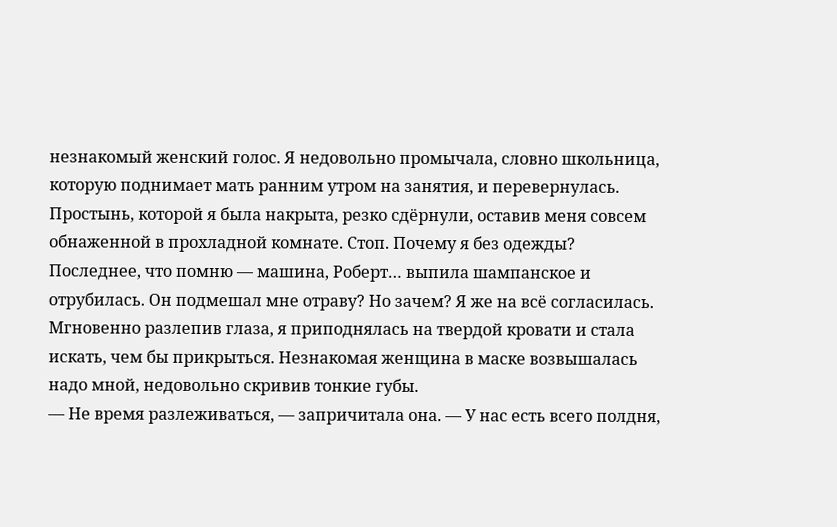незнакомый женский голос. Я недовольно промычала, словно школьница, которую поднимает мать ранним утром на занятия, и перевернулась. Простынь, которой я была накрыта, резко сдёрнули, оставив меня совсем обнаженной в прохладной комнате. Стоп. Почему я без одежды? Последнее, что помню — машина, Роберт… выпила шампанское и отрубилась. Он подмешал мне отраву? Но зачем? Я же на всё согласилась.
Мгновенно разлепив глаза, я приподнялась на твердой кровати и стала искать, чем бы прикрыться. Незнакомая женщина в маске возвышалась надо мной, недовольно скривив тонкие губы.
— Не время разлеживаться, — запричитала она. — У нас есть всего полдня,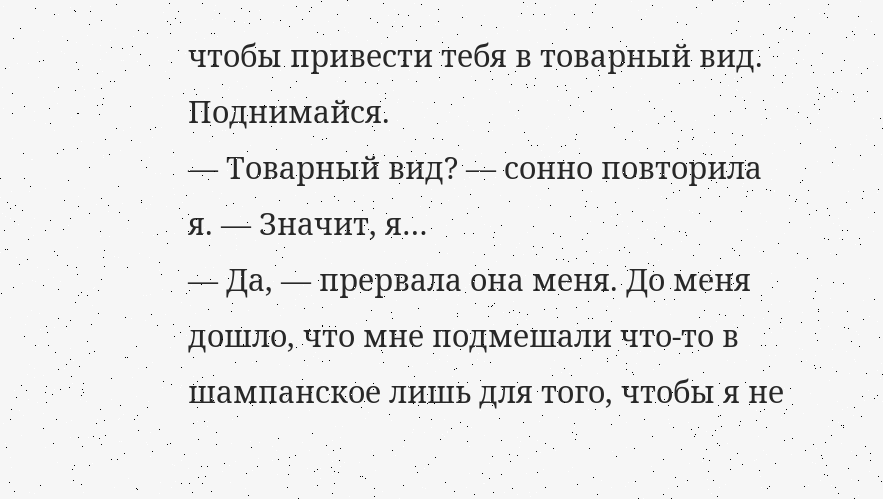чтобы привести тебя в товарный вид. Поднимайся.
— Товарный вид? — сонно повторила я. — Значит, я…
— Да, — прервала она меня. До меня дошло, что мне подмешали что-то в шампанское лишь для того, чтобы я не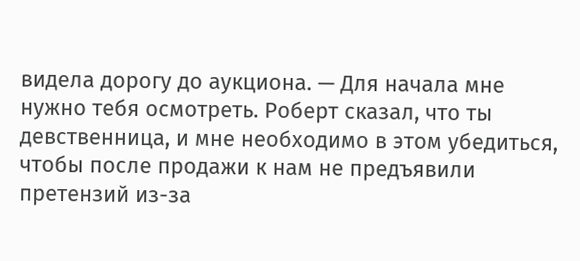видела дорогу до аукциона. — Для начала мне нужно тебя осмотреть. Роберт сказал, что ты девственница, и мне необходимо в этом убедиться, чтобы после продажи к нам не предъявили претензий из-за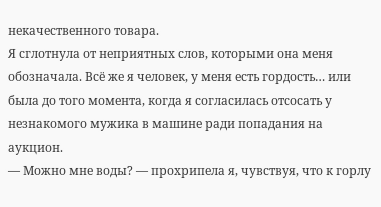некачественного товара.
Я сглотнула от неприятных слов, которыми она меня обозначала. Всё же я человек, у меня есть гордость… или была до того момента, когда я согласилась отсосать у незнакомого мужика в машине ради попадания на аукцион.
— Можно мне воды? — прохрипела я, чувствуя, что к горлу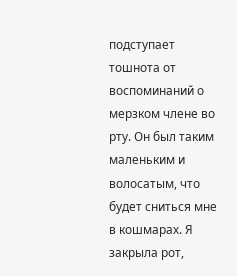подступает тошнота от воспоминаний о мерзком члене во рту. Он был таким маленьким и волосатым, что будет сниться мне в кошмарах. Я закрыла рот,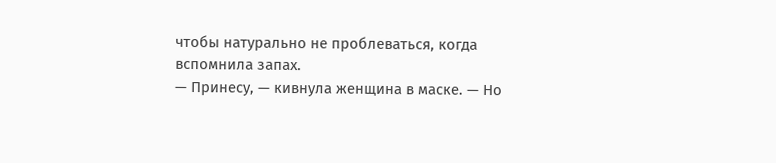чтобы натурально не проблеваться, когда вспомнила запах.
— Принесу, — кивнула женщина в маске. — Но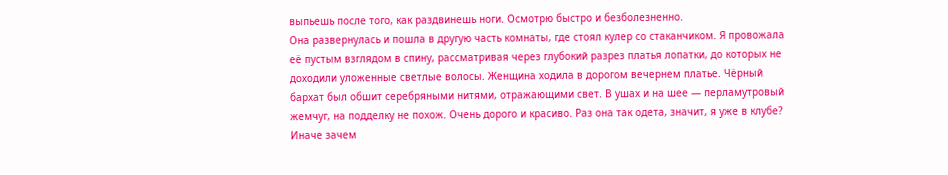выпьешь после того, как раздвинешь ноги. Осмотрю быстро и безболезненно.
Она развернулась и пошла в другую часть комнаты, где стоял кулер со стаканчиком. Я провожала её пустым взглядом в спину, рассматривая через глубокий разрез платья лопатки, до которых не доходили уложенные светлые волосы. Женщина ходила в дорогом вечернем платье. Чёрный бархат был обшит серебряными нитями, отражающими свет. В ушах и на шее — перламутровый жемчуг, на подделку не похож. Очень дорого и красиво. Раз она так одета, значит, я уже в клубе? Иначе зачем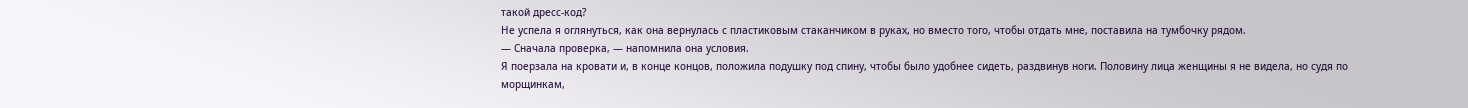такой дресс-код?
Не успела я оглянуться, как она вернулась с пластиковым стаканчиком в руках, но вместо того, чтобы отдать мне, поставила на тумбочку рядом.
— Сначала проверка, — напомнила она условия.
Я поерзала на кровати и, в конце концов, положила подушку под спину, чтобы было удобнее сидеть, раздвинув ноги. Половину лица женщины я не видела, но судя по морщинкам,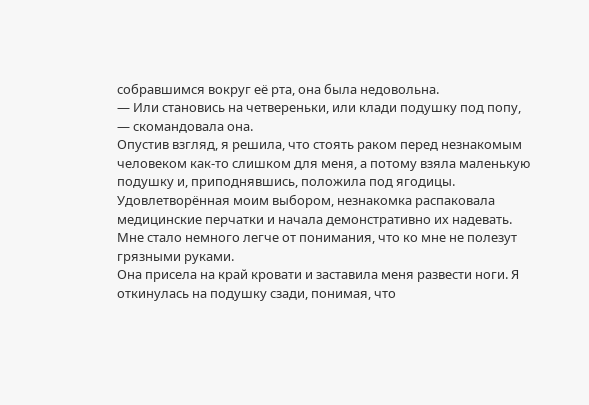собравшимся вокруг её рта, она была недовольна.
— Или становись на четвереньки, или клади подушку под попу, — скомандовала она.
Опустив взгляд, я решила, что стоять раком перед незнакомым человеком как-то слишком для меня, а потому взяла маленькую подушку и, приподнявшись, положила под ягодицы. Удовлетворённая моим выбором, незнакомка распаковала медицинские перчатки и начала демонстративно их надевать. Мне стало немного легче от понимания, что ко мне не полезут грязными руками.
Она присела на край кровати и заставила меня развести ноги. Я откинулась на подушку сзади, понимая, что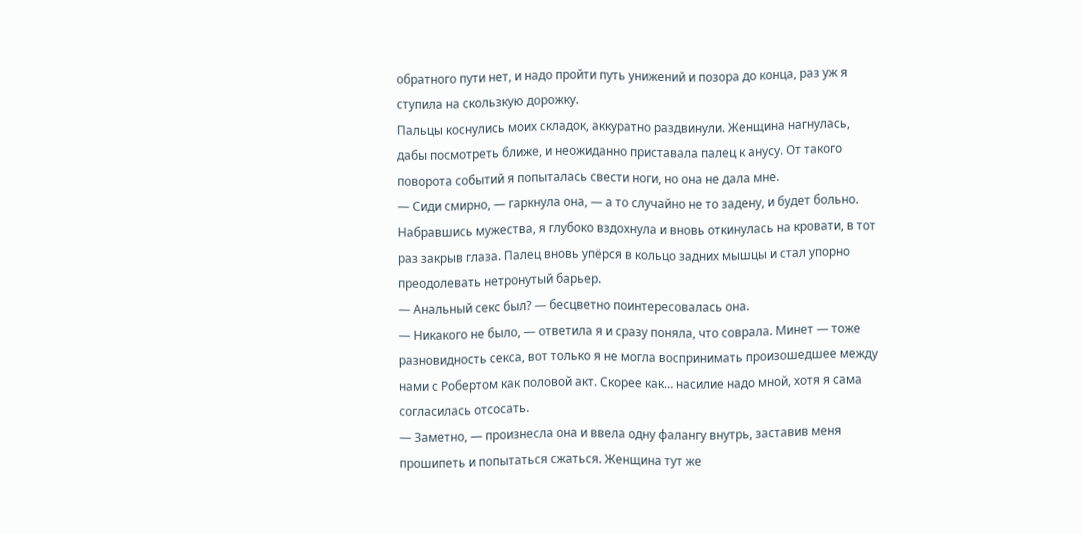обратного пути нет, и надо пройти путь унижений и позора до конца, раз уж я ступила на скользкую дорожку.
Пальцы коснулись моих складок, аккуратно раздвинули. Женщина нагнулась, дабы посмотреть ближе, и неожиданно приставала палец к анусу. От такого поворота событий я попыталась свести ноги, но она не дала мне.
— Сиди смирно, — гаркнула она, — а то случайно не то задену, и будет больно.
Набравшись мужества, я глубоко вздохнула и вновь откинулась на кровати, в тот раз закрыв глаза. Палец вновь упёрся в кольцо задних мышцы и стал упорно преодолевать нетронутый барьер.
— Анальный секс был? — бесцветно поинтересовалась она.
— Никакого не было, — ответила я и сразу поняла, что соврала. Минет — тоже разновидность секса, вот только я не могла воспринимать произошедшее между нами с Робертом как половой акт. Скорее как… насилие надо мной, хотя я сама согласилась отсосать.
— Заметно, — произнесла она и ввела одну фалангу внутрь, заставив меня прошипеть и попытаться сжаться. Женщина тут же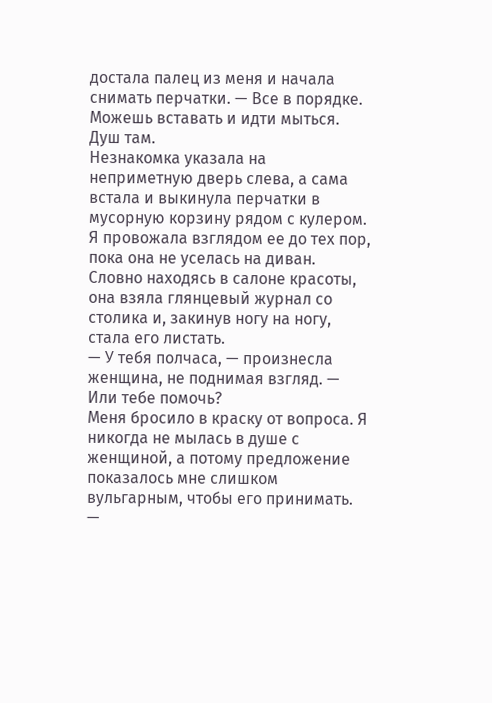достала палец из меня и начала снимать перчатки. — Все в порядке. Можешь вставать и идти мыться. Душ там.
Незнакомка указала на неприметную дверь слева, а сама встала и выкинула перчатки в мусорную корзину рядом с кулером. Я провожала взглядом ее до тех пор, пока она не уселась на диван. Словно находясь в салоне красоты, она взяла глянцевый журнал со столика и, закинув ногу на ногу, стала его листать.
— У тебя полчаса, — произнесла женщина, не поднимая взгляд. — Или тебе помочь?
Меня бросило в краску от вопроса. Я никогда не мылась в душе с женщиной, а потому предложение показалось мне слишком вульгарным, чтобы его принимать.
—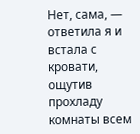Нет, сама, — ответила я и встала с кровати, ощутив прохладу комнаты всем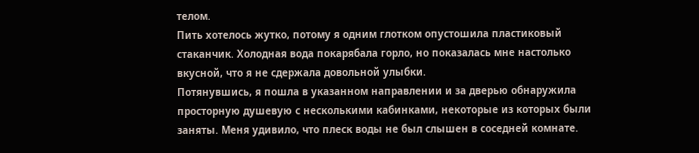телом.
Пить хотелось жутко, потому я одним глотком опустошила пластиковый стаканчик. Холодная вода покарябала горло, но показалась мне настолько вкусной, что я не сдержала довольной улыбки.
Потянувшись, я пошла в указанном направлении и за дверью обнаружила просторную душевую с несколькими кабинками, некоторые из которых были заняты. Меня удивило, что плеск воды не был слышен в соседней комнате.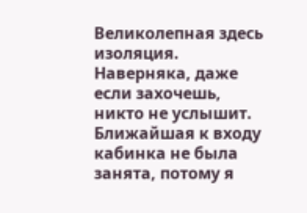Великолепная здесь изоляция. Наверняка, даже если захочешь, никто не услышит.
Ближайшая к входу кабинка не была занята, потому я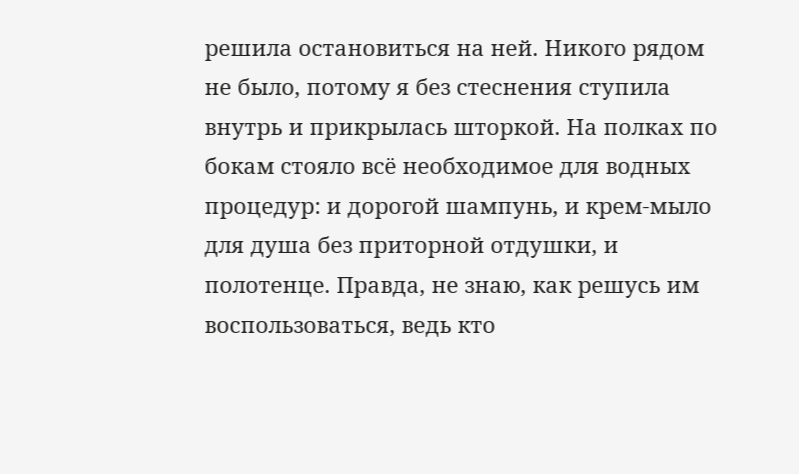решила остановиться на ней. Никого рядом не было, потому я без стеснения ступила внутрь и прикрылась шторкой. На полках по бокам стояло всё необходимое для водных процедур: и дорогой шампунь, и крем-мыло для душа без приторной отдушки, и полотенце. Правда, не знаю, как решусь им воспользоваться, ведь кто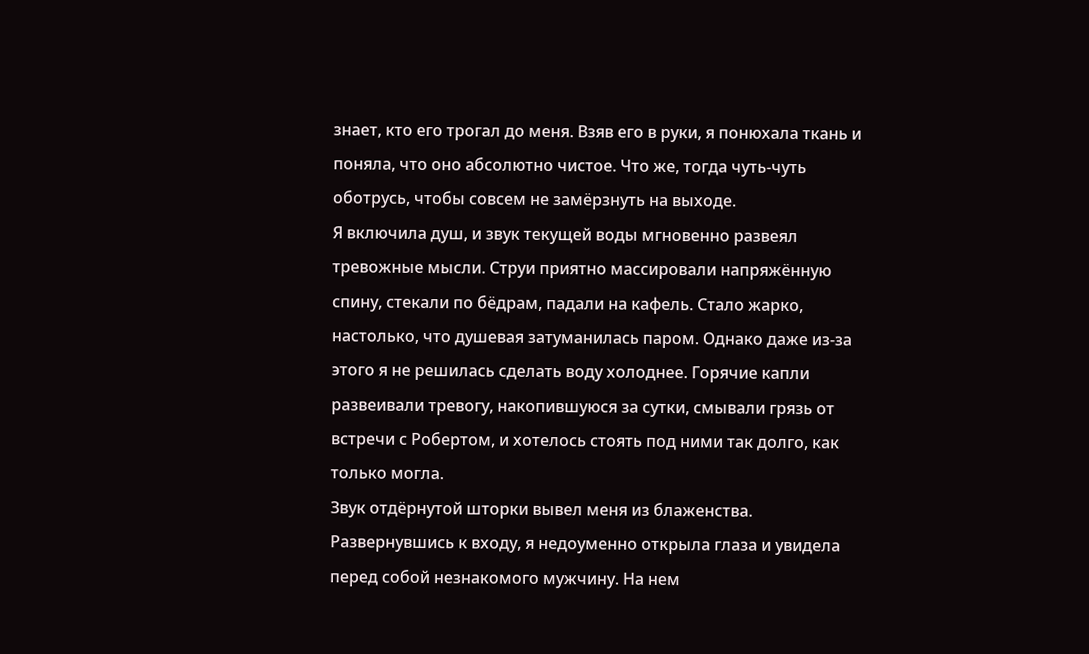знает, кто его трогал до меня. Взяв его в руки, я понюхала ткань и поняла, что оно абсолютно чистое. Что же, тогда чуть-чуть оботрусь, чтобы совсем не замёрзнуть на выходе.
Я включила душ, и звук текущей воды мгновенно развеял тревожные мысли. Струи приятно массировали напряжённую спину, стекали по бёдрам, падали на кафель. Стало жарко, настолько, что душевая затуманилась паром. Однако даже из-за этого я не решилась сделать воду холоднее. Горячие капли развеивали тревогу, накопившуюся за сутки, смывали грязь от встречи с Робертом, и хотелось стоять под ними так долго, как только могла.
Звук отдёрнутой шторки вывел меня из блаженства. Развернувшись к входу, я недоуменно открыла глаза и увидела перед собой незнакомого мужчину. На нем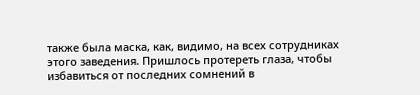также была маска, как, видимо, на всех сотрудниках этого заведения. Пришлось протереть глаза, чтобы избавиться от последних сомнений в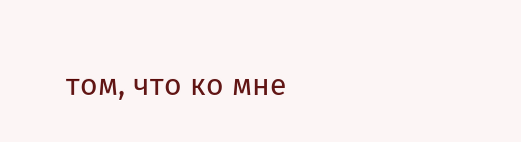том, что ко мне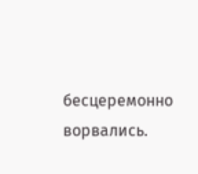бесцеремонно ворвались.